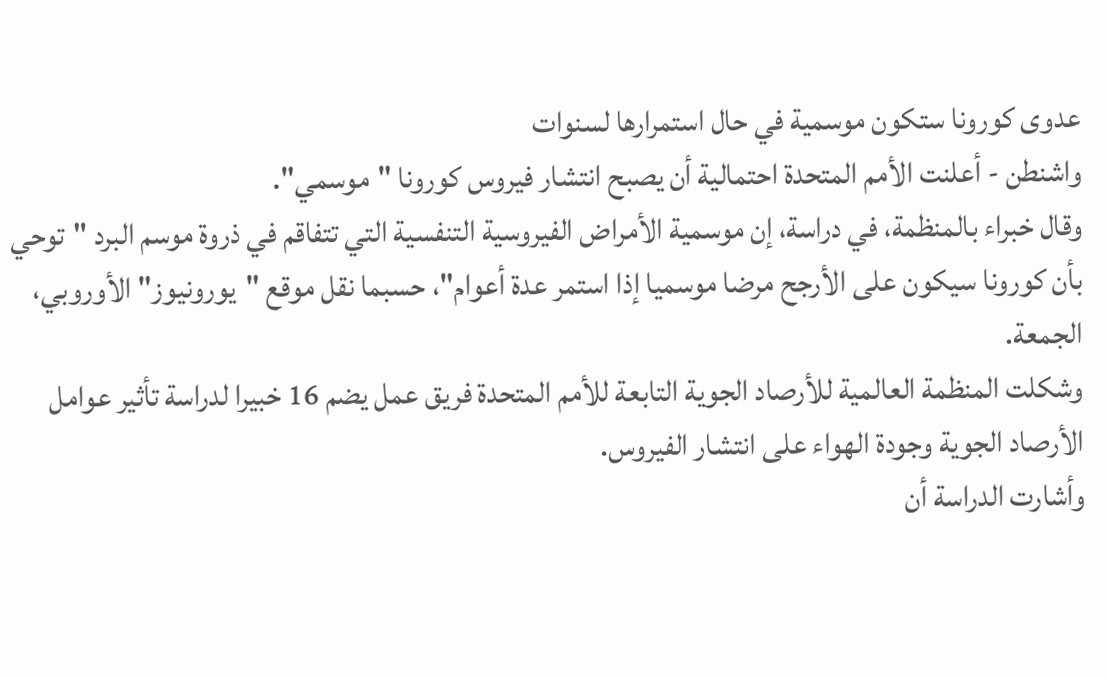عدوى كورونا ستكون موسمية في حال استمرارها لسنوات
واشنطن - أعلنت الأمم المتحدة احتمالية أن يصبح انتشار فيروس كورونا "موسمي".
وقال خبراء بالمنظمة، في دراسة، إن موسمية الأمراض الفيروسية التنفسية التي تتفاقم في ذروة موسم البرد "توحي بأن كورونا سيكون على الأرجح مرضا موسميا إذا استمر عدة أعوام"، حسبما نقل موقع "يورونيوز" الأوروبي، الجمعة.
وشكلت المنظمة العالمية للأرصاد الجوية التابعة للأمم المتحدة فريق عمل يضم 16 خبيرا لدراسة تأثير عوامل الأرصاد الجوية وجودة الهواء على انتشار الفيروس.
وأشارت الدراسة أن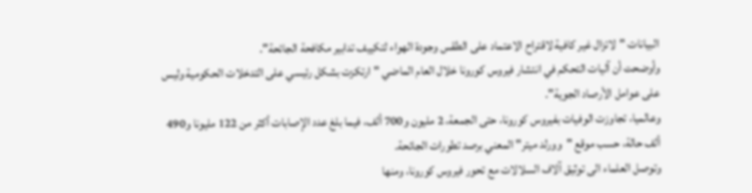البيانات "لاتزال غير كافية لاقتراح الاعتماد على الطقس وجودة الهواء لتكييف تدابير مكافحة الجائحة".
وأوضحت أن آليات التحكم في انتشار فيروس كورونا خلال العام الماضي "ارتكزت بشكل رئيسي على التدخلات الحكومية وليس على عوامل الأرصاد الجوية".
وعالميا، تجاوزت الوفيات بفيروس كورونا، حتى الجمعة، 2 مليون و700 ألف، فيما بلغ عدد الإصابات أكثر من 122 مليونا و490 ألف حالة، حسب موقع "وورلد ميتر" المعني برصد تطورات الجائحة.
وتوصل العلماء الى توثيق آلاف السلالات مع تحور فيروس كورونا، ومنها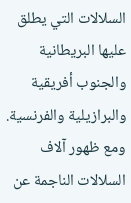السلالات التي يطلق عليها البريطانية والجنوب أفريقية والبرازيلية والفرنسية.
ومع ظهور آلاف السلالات الناجمة عن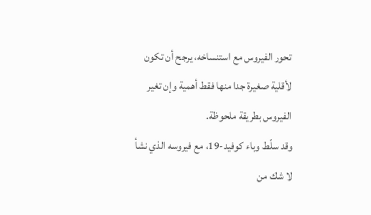تحور الفيروس مع استنساخه، يرجح أن تكون لأقلية صغيرة جدا منها فقط أهمية وإن تغير الفيروس بطريقة ملحوظة.
وقد سلّط وباء كوفيد-19، مع فيروسه الذي نشأ لا شك من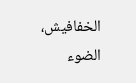الخفافيش، الضوء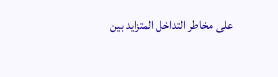على مخاطر التداخل المتزايد بين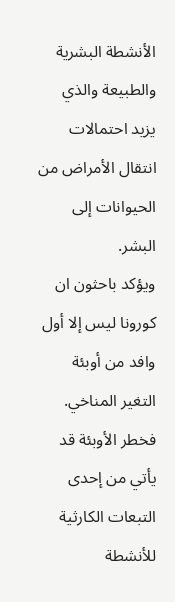الأنشطة البشرية والطبيعة والذي يزيد احتمالات انتقال الأمراض من الحيوانات إلى البشر.
ويؤكد باحثون ان كورونا ليس إلا أول وافد من أوبئة التغير المناخي.
فخطر الأوبئة قد يأتي من إحدى التبعات الكارثية للأنشطة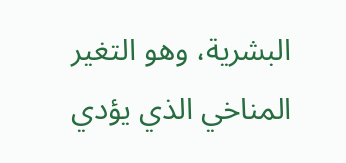البشرية، وهو التغير المناخي الذي يؤدي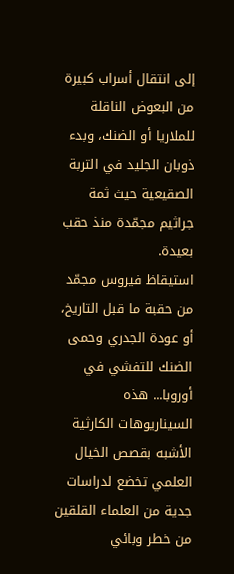إلى انتقال أسراب كبيرة من البعوض الناقلة للملاريا أو الضنك، وبدء ذوبان الجليد في التربة الصقيعية حيث ثمة جراثيم مجمّدة منذ حقب بعيدة.
استيقاظ فيروس مجمّد من حقبة ما قبل التاريخ، أو عودة الجدري وحمى الضنك للتفشي في أوروبا... هذه السيناريوهات الكارثية الأشبه بقصص الخيال العلمي تخضع لدراسات جدية من العلماء القلقين من خطر وبائي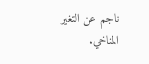ناجم عن التغير المناخي.